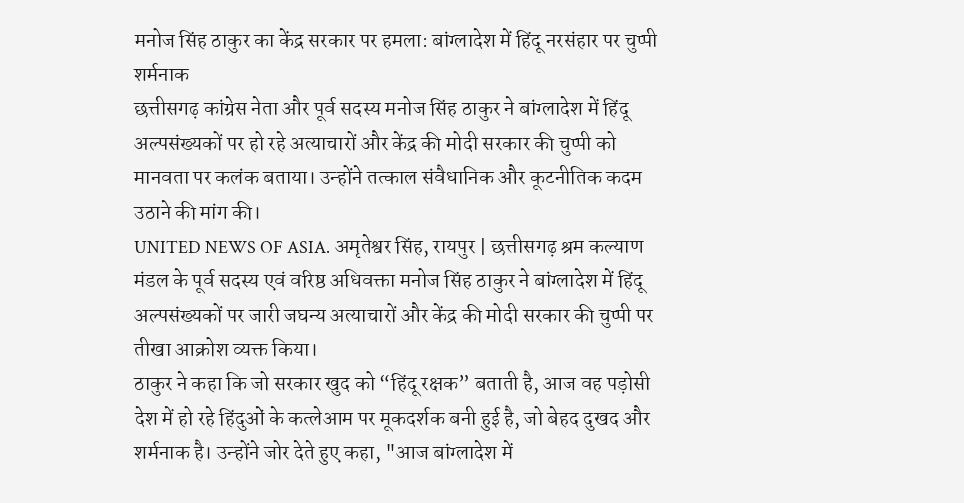मनोज सिंह ठाकुर का केंद्र सरकार पर हमला: बांग्लादेश में हिंदू नरसंहार पर चुप्पी शर्मनाक
छत्तीसगढ़ कांग्रेस नेता और पूर्व सदस्य मनोज सिंह ठाकुर ने बांग्लादेश में हिंदू अल्पसंख्यकों पर हो रहे अत्याचारों और केंद्र की मोदी सरकार की चुप्पी को मानवता पर कलंक बताया। उन्होंने तत्काल संवैधानिक और कूटनीतिक कदम उठाने की मांग की।
UNITED NEWS OF ASIA. अमृतेश्वर सिंह, रायपुर | छत्तीसगढ़ श्रम कल्याण मंडल के पूर्व सदस्य एवं वरिष्ठ अधिवक्ता मनोज सिंह ठाकुर ने बांग्लादेश में हिंदू अल्पसंख्यकों पर जारी जघन्य अत्याचारों और केंद्र की मोदी सरकार की चुप्पी पर तीखा आक्रोश व्यक्त किया।
ठाकुर ने कहा कि जो सरकार खुद को “हिंदू रक्षक” बताती है, आज वह पड़ोसी देश में हो रहे हिंदुओं के कत्लेआम पर मूकदर्शक बनी हुई है, जो बेहद दुखद और शर्मनाक है। उन्होंने जोर देते हुए कहा, "आज बांग्लादेश में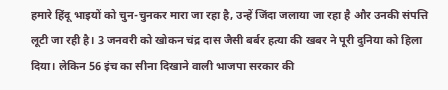हमारे हिंदू भाइयों को चुन-चुनकर मारा जा रहा है, उन्हें जिंदा जलाया जा रहा है और उनकी संपत्ति लूटी जा रही है। 3 जनवरी को खोकन चंद्र दास जैसी बर्बर हत्या की खबर ने पूरी दुनिया को हिला दिया। लेकिन 56 इंच का सीना दिखाने वाली भाजपा सरकार की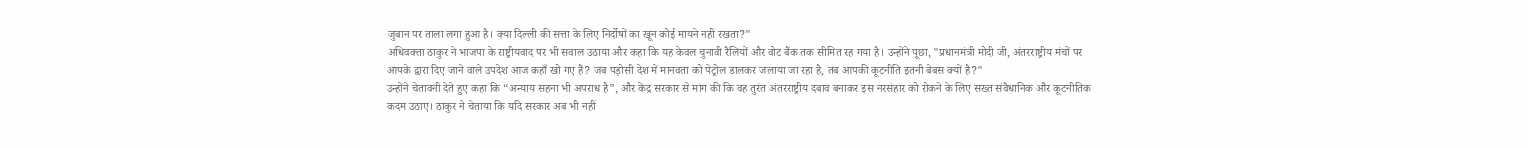जुबान पर ताला लगा हुआ है। क्या दिल्ली की सत्ता के लिए निर्दोषों का खून कोई मायने नहीं रखता?"
अधिवक्ता ठाकुर ने भाजपा के राष्ट्रीयवाद पर भी सवाल उठाया और कहा कि यह केवल चुनावी रैलियों और वोट बैंक तक सीमित रह गया है। उन्होंने पूछा, "प्रधानमंत्री मोदी जी, अंतरराष्ट्रीय मंचों पर आपके द्वारा दिए जाने वाले उपदेश आज कहाँ खो गए हैं? जब पड़ोसी देश में मानवता को पेट्रोल डालकर जलाया जा रहा है, तब आपकी कूटनीति इतनी बेबस क्यों है?"
उन्होंने चेतावनी देते हुए कहा कि “अन्याय सहना भी अपराध है”, और केंद्र सरकार से मांग की कि वह तुरंत अंतरराष्ट्रीय दबाव बनाकर इस नरसंहार को रोकने के लिए सख्त संवैधानिक और कूटनीतिक कदम उठाए। ठाकुर ने चेताया कि यदि सरकार अब भी नहीं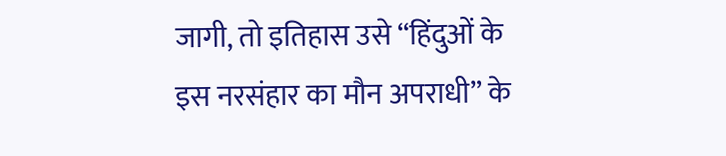जागी, तो इतिहास उसे “हिंदुओं के इस नरसंहार का मौन अपराधी” के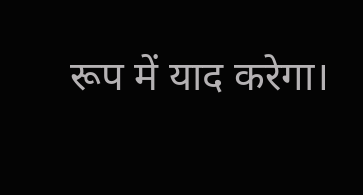रूप में याद करेगा।